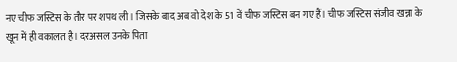नए चीफ जस्टिस के तौर पर शपथ ली। जिसके बाद अब वो देश के 51 वें चीफ जस्टिस बन गए हैं। चीफ जस्टिस संजीव खन्ना के खून में ही वकालत है। दरअसल उनके पिता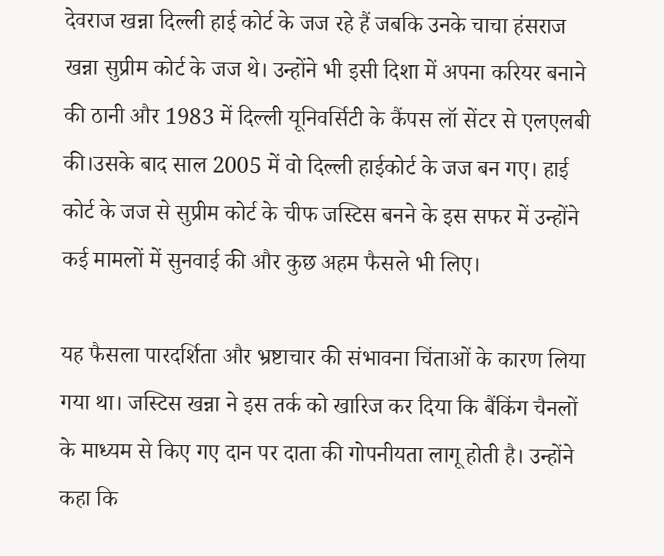देवराज खन्ना दिल्ली हाई कोर्ट के जज रहे हैं जबकि उनके चाचा हंसराज खन्ना सुप्रीम कोर्ट के जज थे। उन्होंने भी इसी दिशा में अपना करियर बनाने की ठानी और 1983 में दिल्ली यूनिवर्सिटी के कैंपस लॉ सेंटर से एलएलबी की।उसके बाद साल 2005 में वो दिल्ली हाईकोर्ट के जज बन गए। हाई कोर्ट के जज से सुप्रीम कोर्ट के चीफ जस्टिस बनने के इस सफर में उन्होंने कई मामलों में सुनवाई की और कुछ अहम फैसले भी लिए।

यह फैसला पारदर्शिता और भ्रष्टाचार की संभावना चिंताओं के कारण लिया गया था। जस्टिस खन्ना ने इस तर्क को खारिज कर दिया कि बैंकिंग चैनलों के माध्यम से किए गए दान पर दाता की गोपनीयता लागू होती है। उन्होंने कहा कि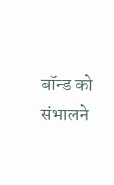बॉन्ड को संभालने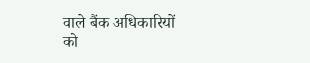वाले बैंक अधिकारियों को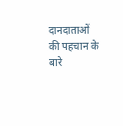दानदाताओं की पहचान के बारे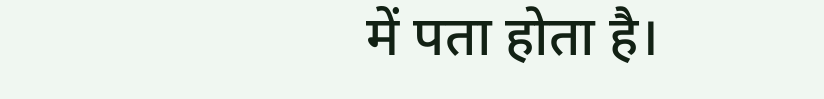में पता होता है।